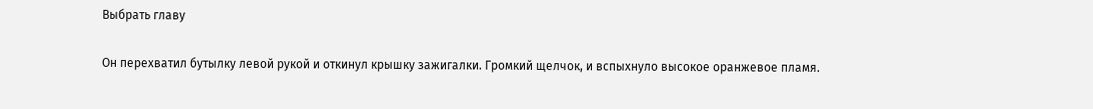Выбрать главу

Он перехватил бутылку левой рукой и откинул крышку зажигалки. Громкий щелчок, и вспыхнуло высокое оранжевое пламя.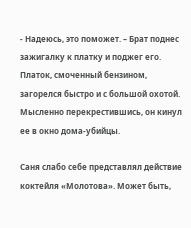- Надеюсь, это поможет. – Брат поднес зажигалку к платку и поджег его. Платок, смоченный бензином, загорелся быстро и с большой охотой. Мысленно перекрестившись, он кинул ее в окно дома-убийцы.

Саня слабо себе представлял действие коктейля «Молотова». Может быть,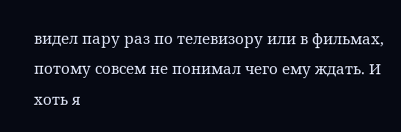видел пару раз по телевизору или в фильмах, потому совсем не понимал чего ему ждать. И хоть я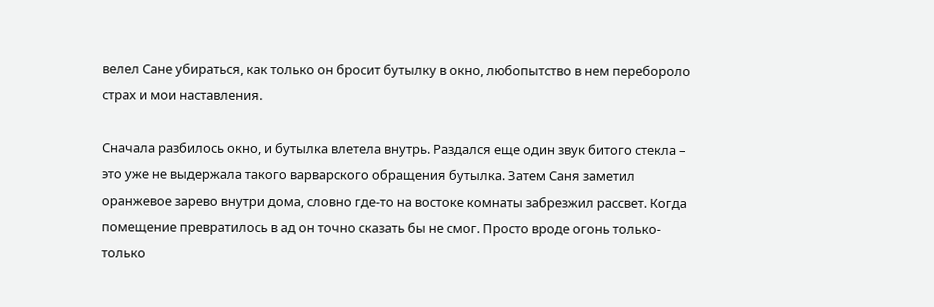велел Сане убираться, как только он бросит бутылку в окно, любопытство в нем перебороло страх и мои наставления.

Сначала разбилось окно, и бутылка влетела внутрь. Раздался еще один звук битого стекла – это уже не выдержала такого варварского обращения бутылка. Затем Саня заметил оранжевое зарево внутри дома, словно где-то на востоке комнаты забрезжил рассвет. Когда помещение превратилось в ад он точно сказать бы не смог. Просто вроде огонь только-только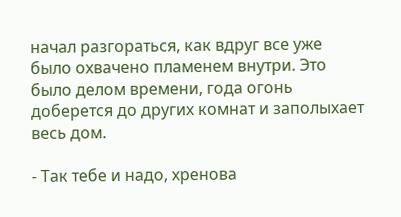начал разгораться, как вдруг все уже было охвачено пламенем внутри. Это было делом времени, года огонь доберется до других комнат и заполыхает весь дом.

- Так тебе и надо, хренова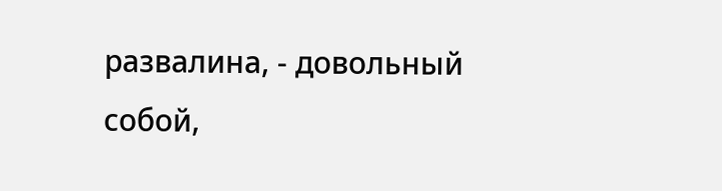развалина, - довольный собой,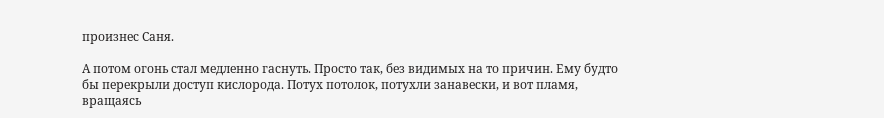произнес Саня.

А потом огонь стал медленно гаснуть. Просто так, без видимых на то причин. Ему будто бы перекрыли доступ кислорода. Потух потолок, потухли занавески, и вот пламя, вращаясь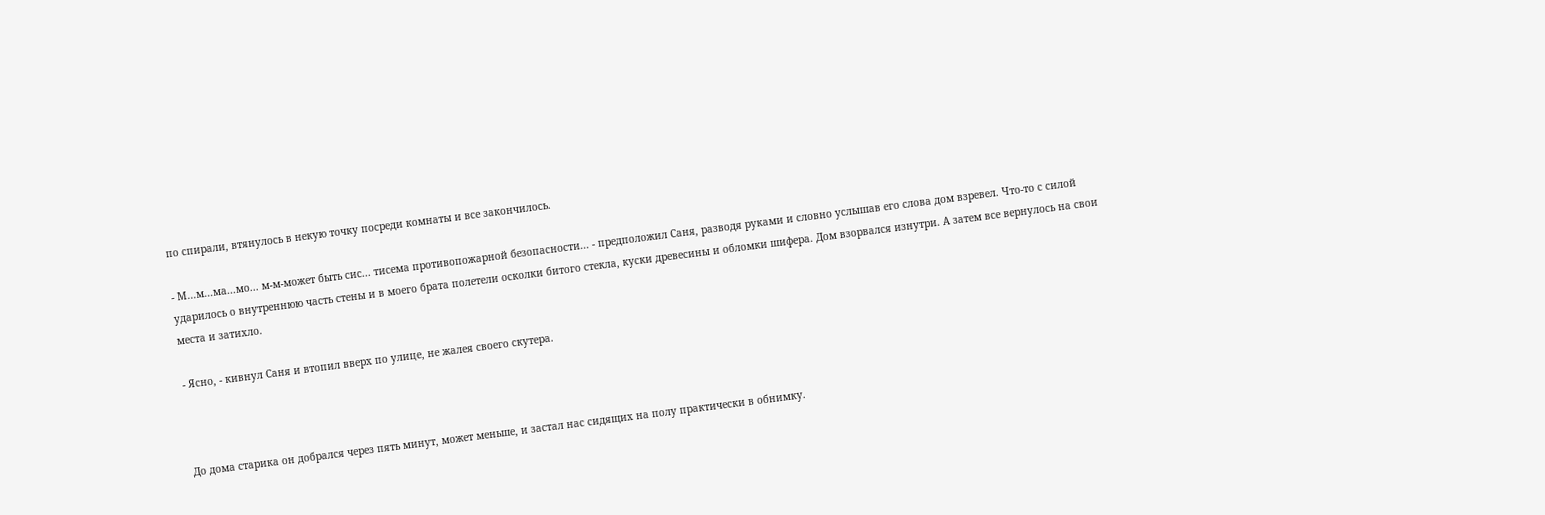по спирали, втянулось в некую точку посреди комнаты и все закончилось.

- М...м...ма...мо... м-м-может быть сис... тисема противопожарной безопасности... - предположил Саня, разводя руками и словно услышав его слова дом взревел. Что-то с силой ударилось о внутреннюю часть стены и в моего брата полетели осколки битого стекла, куски древесины и обломки шифера. Дом взорвался изнутри. А затем все вернулось на свои места и затихло.

- Ясно, - кивнул Саня и втопил вверх по улице, не жалея своего скутера.



До дома старика он добрался через пять минут, может меньше, и застал нас сидящих на полу практически в обнимку.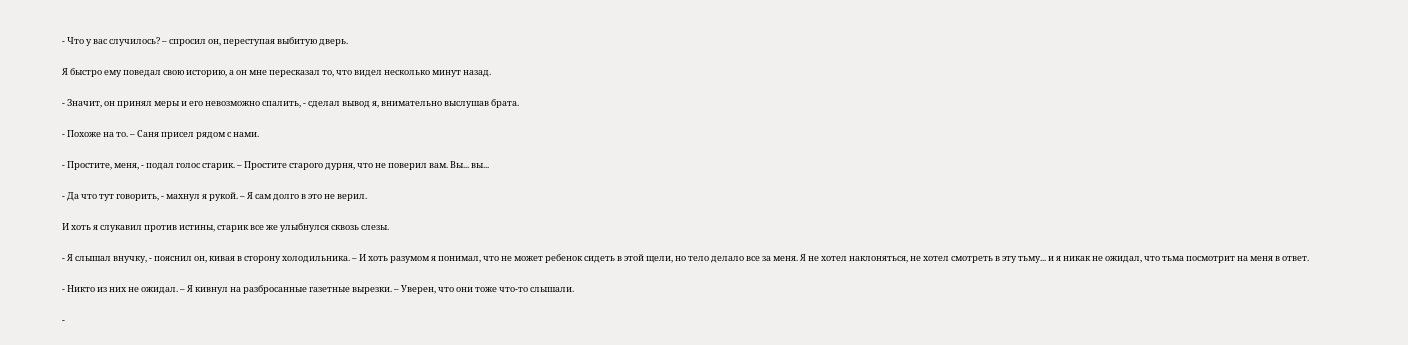- Что у вас случилось? – спросил он, переступая выбитую дверь.

Я быстро ему поведал свою историю, а он мне пересказал то, что видел несколько минут назад.

- Значит, он принял меры и его невозможно спалить, - сделал вывод я, внимательно выслушав брата.

- Похоже на то. – Саня присел рядом с нами.

- Простите, меня, - подал голос старик. – Простите старого дурня, что не поверил вам. Вы... вы...

- Да что тут говорить, - махнул я рукой. – Я сам долго в это не верил.

И хоть я слукавил против истины, старик все же улыбнулся сквозь слезы.

- Я слышал внучку, - пояснил он, кивая в сторону холодильника. – И хоть разумом я понимал, что не может ребенок сидеть в этой щели, но тело делало все за меня. Я не хотел наклоняться, не хотел смотреть в эту тьму... и я никак не ожидал, что тьма посмотрит на меня в ответ.

- Никто из них не ожидал. – Я кивнул на разбросанные газетные вырезки. – Уверен, что они тоже что-то слышали.

-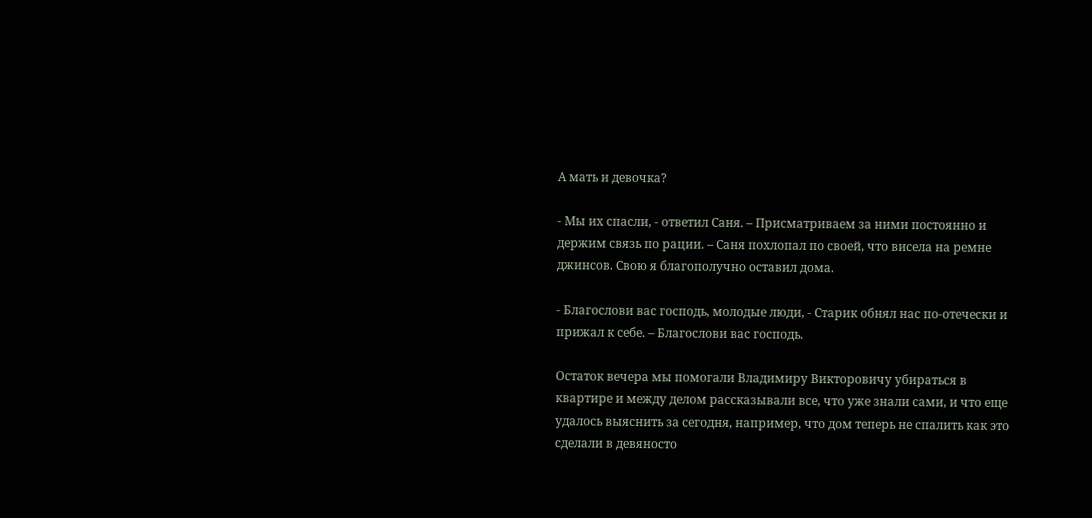А мать и девочка?

- Мы их спасли, - ответил Саня. – Присматриваем за ними постоянно и держим связь по рации. – Саня похлопал по своей, что висела на ремне джинсов. Свою я благополучно оставил дома.

- Благослови вас господь, молодые люди, - Старик обнял нас по-отечески и прижал к себе. – Благослови вас господь.

Остаток вечера мы помогали Владимиру Викторовичу убираться в квартире и между делом рассказывали все, что уже знали сами, и что еще удалось выяснить за сегодня, например, что дом теперь не спалить как это сделали в девяносто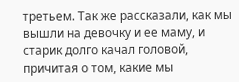третьем. Так же рассказали, как мы вышли на девочку и ее маму, и старик долго качал головой, причитая о том, какие мы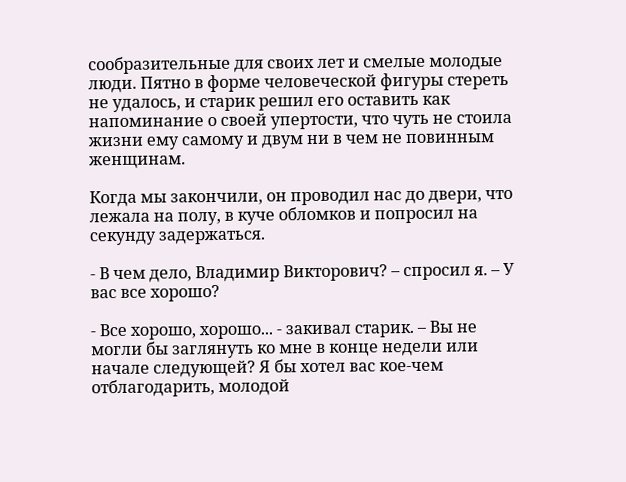сообразительные для своих лет и смелые молодые люди. Пятно в форме человеческой фигуры стереть не удалось, и старик решил его оставить как напоминание о своей упертости, что чуть не стоила жизни ему самому и двум ни в чем не повинным женщинам.

Когда мы закончили, он проводил нас до двери, что лежала на полу, в куче обломков и попросил на секунду задержаться.

- В чем дело, Владимир Викторович? – спросил я. – У вас все хорошо?

- Все хорошо, хорошо... - закивал старик. – Вы не могли бы заглянуть ко мне в конце недели или начале следующей? Я бы хотел вас кое-чем отблагодарить, молодой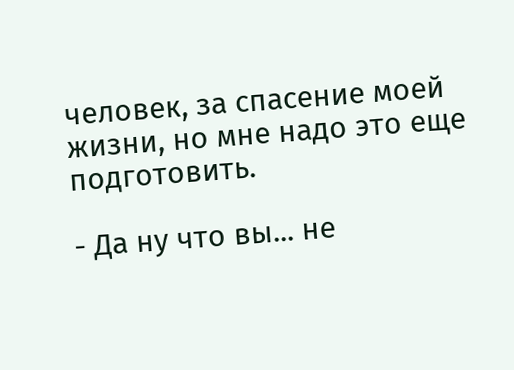человек, за спасение моей жизни, но мне надо это еще подготовить.

- Да ну что вы... не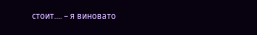стоит.... – я виновато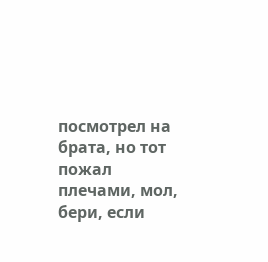посмотрел на брата, но тот пожал плечами, мол, бери, если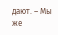дают. – Мы же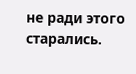не ради этого старались.